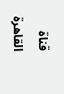قناة القاهرة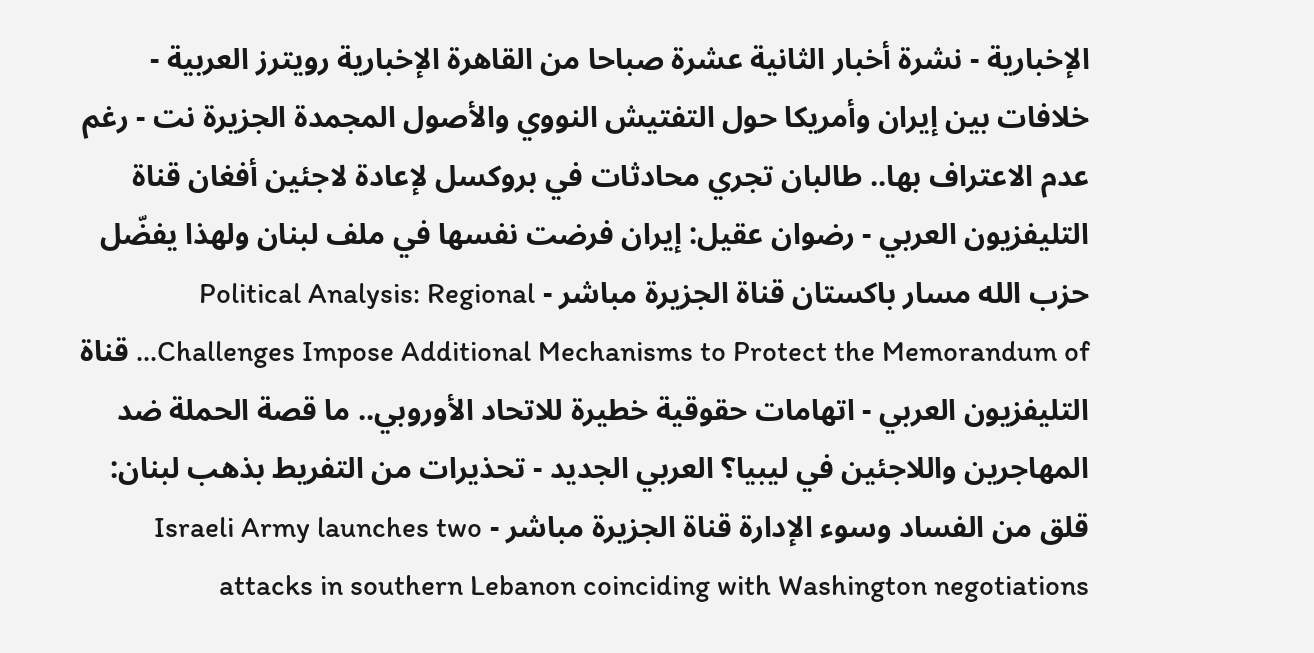الإخبارية - نشرة أخبار الثانية عشرة صباحا من القاهرة الإخبارية رويترز العربية - خلافات بين إيران وأمريكا حول التفتيش النووي والأصول المجمدة الجزيرة نت - رغم عدم الاعتراف بها.. طالبان تجري محادثات في بروكسل لإعادة لاجئين أفغان قناة التليفزيون العربي - رضوان عقيل: إيران فرضت نفسها في ملف لبنان ولهذا يفضّل حزب الله مسار باكستان قناة الجزيرة مباشر - Political Analysis: Regional Challenges Impose Additional Mechanisms to Protect the Memorandum of... قناة التليفزيون العربي - اتهامات حقوقية خطيرة للاتحاد الأوروبي.. ما قصة الحملة ضد المهاجرين واللاجئين في ليبيا؟ العربي الجديد - تحذيرات من التفريط بذهب لبنان: قلق من الفساد وسوء الإدارة قناة الجزيرة مباشر - Israeli Army launches two attacks in southern Lebanon coinciding with Washington negotiations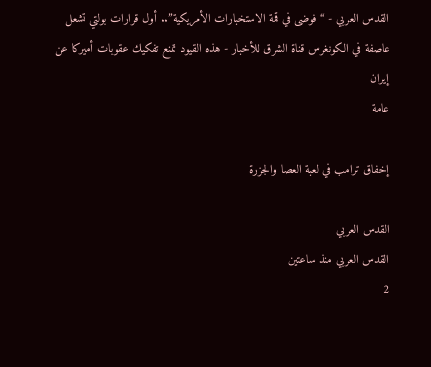القدس العربي - “فوضى في قمة الاستخبارات الأمريكية”.. أول قرارات بولتي تشعل عاصفة في الكونغرس قناة الشرق للأخبار - هذه القيود تمنع تفكيك عقوبات أميركا عن إيران
عامة

إخفاق ترامب في لعبة العصا والجزرة

القدس العربي
القدس العربي منذ ساعتين
2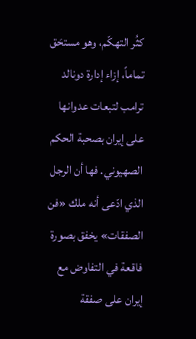كثُر التهكّم، وهو مستحَق تماماً، إزاء إدارة دونالد ترامب لتبعات عدوانها على إيران بصحبة الحكم الصهيوني. فها أن الرجل الذي ادّعى أنه ملك «فن الصفقات» يخفق بصورة فاقعة في التفاوض مع إيران على صفقة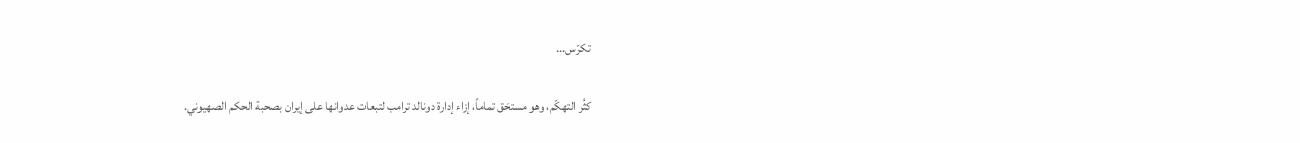تكرّس...

كثُر التهكّم، وهو مستحَق تماماً، إزاء إدارة دونالد ترامب لتبعات عدوانها على إيران بصحبة الحكم الصهيوني.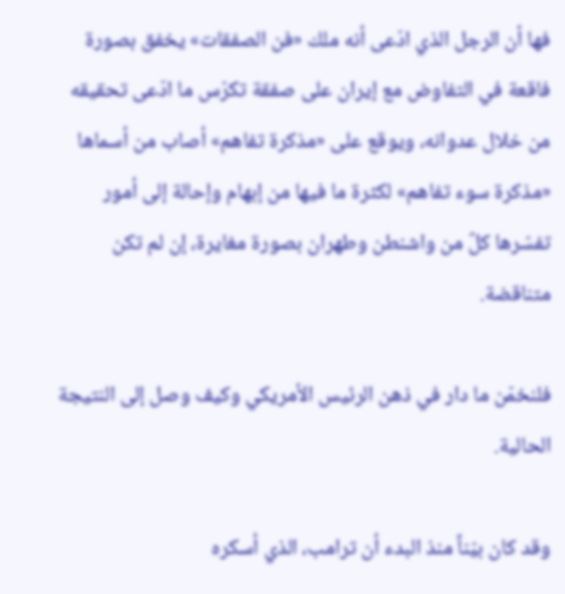فها أن الرجل الذي ادّعى أنه ملك «فن الصفقات» يخفق بصورة فاقعة في التفاوض مع إيران على صفقة تكرّس ما ادّعى تحقيقه من خلال عدوانه، ويوقع على «مذكرة تفاهم» أصاب من أسماها «مذكرة سوء تفاهم» لكثرة ما فيها من إبهام وإحالة إلى أمور تفسّرها كلٌ من واشنطن وطهران بصورة مغايرة، إن لم تكن متناقضة.

فلنخمّن ما دار في ذهن الرئيس الأمريكي وكيف وصل إلى النتيجة الحالية.

وقد كان بيّناً منذ البدء أن ترامب، الذي أسكره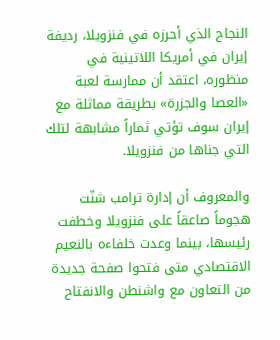النجاح الذي أحرزه في فنزويلا، رديفة إيران في أمريكا اللاتينية في منظوره، اعتقد أن ممارسة لعبة «العصا والجزرة» بطريقة مماثلة مع إيران سوف تؤتي ثماراً مشابهة لتلك التي جناها من فنزويلا.

والمعروف أن إدارة ترامب شنّت هجوماً صاعقاً على فنزويلا وخطفت رئيسها، بينما وعدت خلفاءه بالنعيم الاقتصادي متى فتحوا صفحة جديدة من التعاون مع واشنطن والانفتاح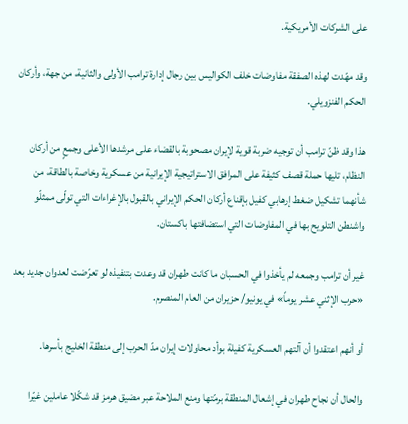على الشركات الأمريكية.

وقد مهّدت لهذه الصفقة مفاوضات خلف الكواليس بين رجال إدارة ترامب الأولى والثانية، من جهة، وأركان الحكم الفنزويلي.

هذا وقد ظنّ ترامب أن توجيه ضربة قوية لإيران مصحوبة بالقضاء على مرشدها الأعلى وجمعٍ من أركان النظام، تليها حملة قصف كثيفة على المرافق الاستراتيجية الإيرانية من عسكرية وخاصة بالطاقة، من شأنهما تشكيل ضغط إرهابي كفيل بإقناع أركان الحكم الإيراني بالقبول بالإغراءات التي تولّى ممثلّو واشنطن التلويح بها في المفاوضات التي استضافتها باكستان.

غير أن ترامب وجمعه لم يأخذوا في الحسبان ما كانت طهران قد وعدت بتنفيذه لو تعرّضت لعدوان جديد بعد «حرب الإثني عشر يوماً» في يونيو/ حزيران من العام المنصرم.

أو أنهم اعتقدوا أن آلتهم العسكرية كفيلة بوأد محاولات إيران مدّ الحرب إلى منطقة الخليج بأسرها.

والحال أن نجاح طهران في إشعال المنطقة برمّتها ومنع الملاحة عبر مضيق هرمز قد شكّلا عاملين غيّرا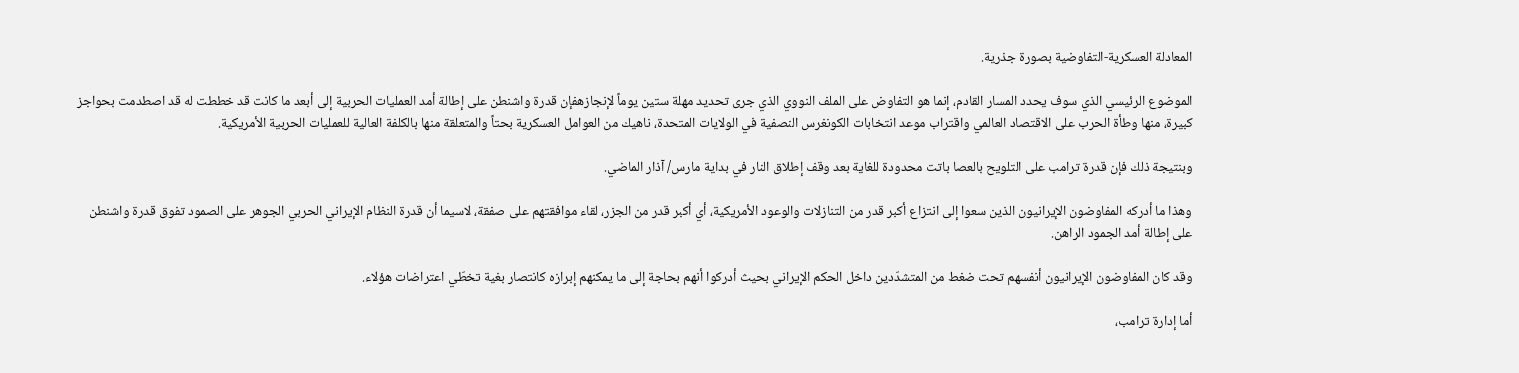المعادلة العسكرية-التفاوضية بصورة جذرية.

الموضوع الرئيسي الذي سوف يحدد المسار القادم، إنما هو التفاوض على الملف النووي الذي جرى تحديد مهلة ستين يوماً لإنجازهفإن قدرة واشنطن على إطالة أمد العمليات الحربية إلى أبعد ما كانت قد خططت له قد اصطدمت بحواجز كبيرة، منها وطأة الحرب على الاقتصاد العالمي واقتراب موعد انتخابات الكونغرس النصفية في الولايات المتحدة، ناهيك من العوامل العسكرية بحتاً والمتعلقة منها بالكلفة العالية للعمليات الحربية الأمريكية.

وبنتيجة ذلك فإن قدرة ترامب على التلويح بالعصا باتت محدودة للغاية بعد وقف إطلاق النار في بداية مارس/ آذار الماضي.

وهذا ما أدركه المفاوضون الإيرانيون الذين سعوا إلى انتزاع أكبر قدر من التنازلات والوعود الأمريكية، أي أكبر قدر من الجزر، لقاء موافقتهم على صفقة، لاسيما أن قدرة النظام الإيراني الحربي الجوهر على الصمود تفوق قدرة واشنطن على إطالة أمد الجمود الراهن.

وقد كان المفاوضون الإيرانيون أنفسهم تحت ضغط من المتشدّدين داخل الحكم الإيراني بحيث أدركوا أنهم بحاجة إلى ما يمكنهم إبرازه كانتصار بغية تخطّي اعتراضات هؤلاء.

أما إدارة ترامب،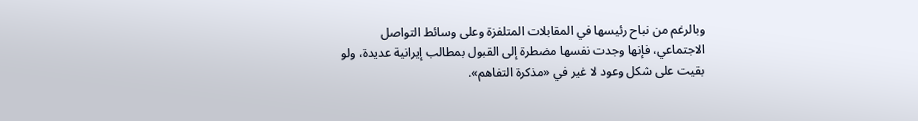وبالرغم من نباح رئيسها في المقابلات المتلفزة وعلى وسائط التواصل الاجتماعي، فإنها وجدت نفسها مضطرة إلى القبول بمطالب إيرانية عديدة، ولو بقيت على شكل وعود لا غير في «مذكرة التفاهم».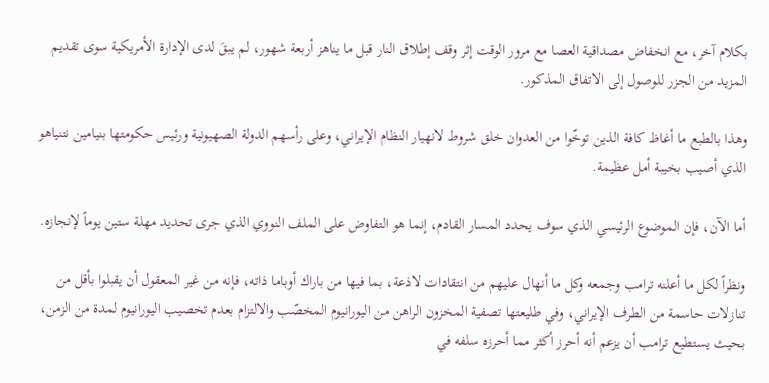بكلام آخر، مع انخفاض مصداقية العصا مع مرور الوقت إثر وقف إطلاق النار قبل ما يناهز أربعة شهور، لم يبقَ لدى الإدارة الأمريكية سوى تقديم المزيد من الجزر للوصول إلى الاتفاق المذكور.

وهذا بالطبع ما أغاظ كافة الذين توخّوا من العدوان خلق شروط لانهيار النظام الإيراني، وعلى رأسهم الدولة الصهيونية ورئيس حكومتها بنيامين نتنياهو الذي أصيب بخيبة أمل عظيمة.

أما الآن، فإن الموضوع الرئيسي الذي سوف يحدد المسار القادم، إنما هو التفاوض على الملف النووي الذي جرى تحديد مهلة ستين يوماً لإنجازه.

ونظراً لكل ما أعلنه ترامب وجمعه وكل ما أنهال عليهم من انتقادات لاذعة، بما فيها من باراك أوباما ذاته، فإنه من غير المعقول أن يقبلوا بأقل من تنازلات حاسمة من الطرف الإيراني، وفي طليعتها تصفية المخزون الراهن من اليورانيوم المخصّب والالتزام بعدم تخصيب اليورانيوم لمدة من الزمن، بحيث يستطيع ترامب أن يزعم أنه أحرز أكثر مما أحرزه سلفه في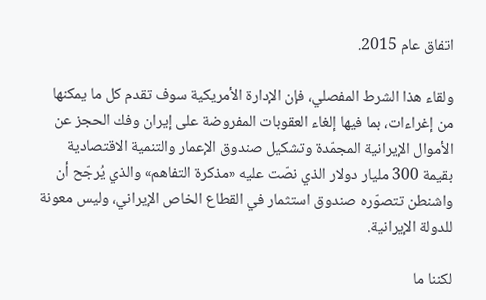اتفاق عام 2015.

ولقاء هذا الشرط المفصلي، فإن الإدارة الأمريكية سوف تقدم كل ما يمكنها من إغراءات، بما فيها إلغاء العقوبات المفروضة على إيران وفك الحجز عن الأموال الإيرانية المجمّدة وتشكيل صندوق الإعمار والتنمية الاقتصادية بقيمة 300 مليار دولار الذي نصّت عليه «مذكرة التفاهم» والذي يُرجّح أن واشنطن تتصوّره صندوق استثمار في القطاع الخاص الإيراني، وليس معونة للدولة الإيرانية.

لكننا ما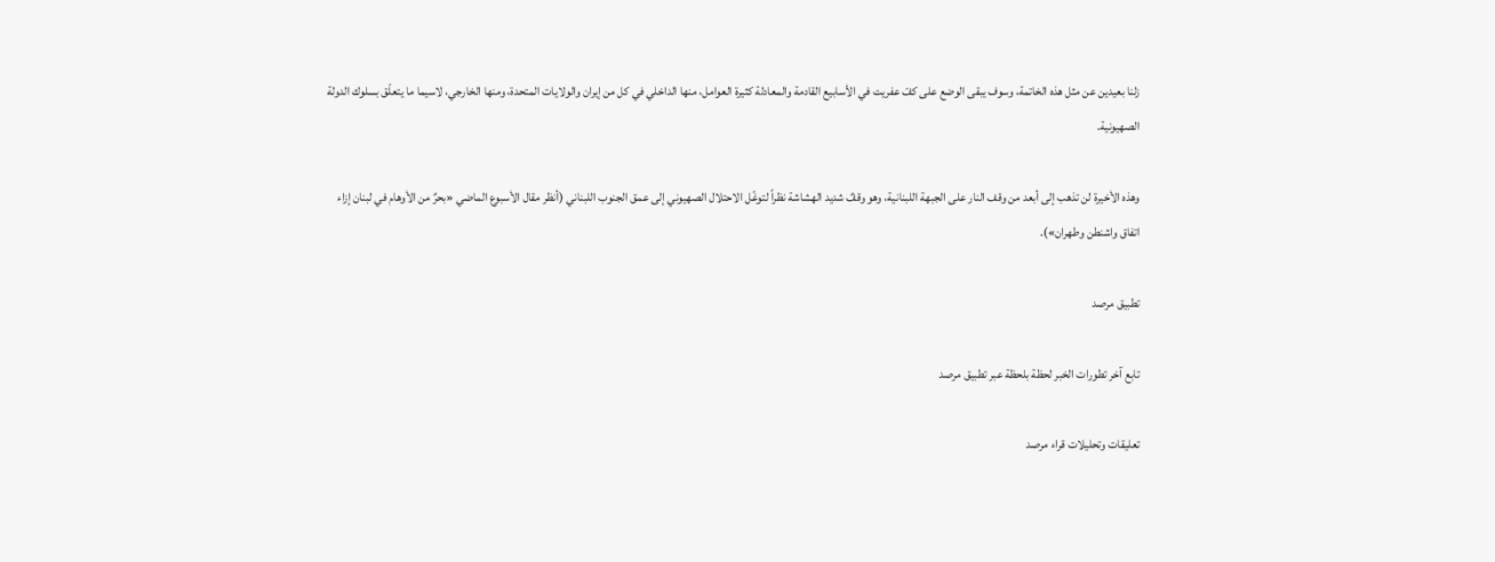زلنا بعيدين عن مثل هذه الخاتمة، وسوف يبقى الوضع على كفّ عفريت في الأسابيع القادمة والمعادلة كثيرة العوامل، منها الداخلي في كل من إيران والولايات المتحدة، ومنها الخارجي، لاسيما ما يتعلّق بسلوك الدولة الصهيونية.

وهذه الأخيرة لن تذهب إلى أبعد من وقف النار على الجبهة اللبنانية، وهو وقفٌ شديد الهشاشة نظراً لتوغّل الاحتلال الصهيوني إلى عمق الجنوب اللبناني (أنظر مقال الأسبوع الماضي «بحرٌ من الأوهام في لبنان إزاء اتفاق واشنطن وطهران»).

تطبيق مرصد

تابع آخر تطورات الخبر لحظة بلحظة عبر تطبيق مرصد

تعليقات وتحليلات قراء مرصد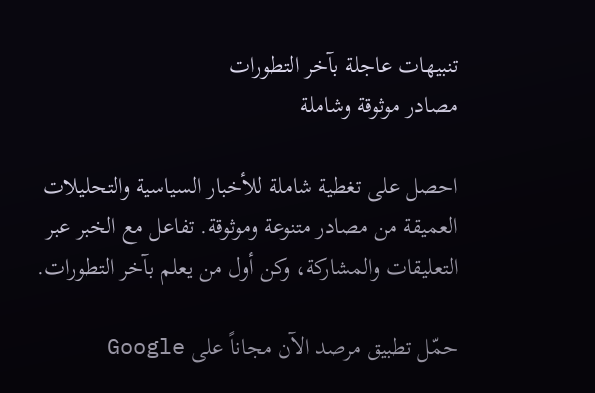تنبيهات عاجلة بآخر التطورات
مصادر موثوقة وشاملة

احصل على تغطية شاملة للأخبار السياسية والتحليلات العميقة من مصادر متنوعة وموثوقة. تفاعل مع الخبر عبر التعليقات والمشاركة، وكن أول من يعلم بآخر التطورات.

حمّل تطبيق مرصد الآن مجاناً على Google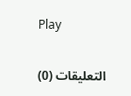Play

التعليقات (0)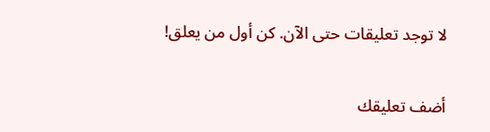لا توجد تعليقات حتى الآن. كن أول من يعلق!

أضف تعليقك